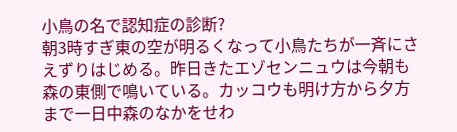小鳥の名で認知症の診断?
朝3時すぎ東の空が明るくなって小鳥たちが一斉にさえずりはじめる。昨日きたエゾセンニュウは今朝も森の東側で鳴いている。カッコウも明け方から夕方まで一日中森のなかをせわ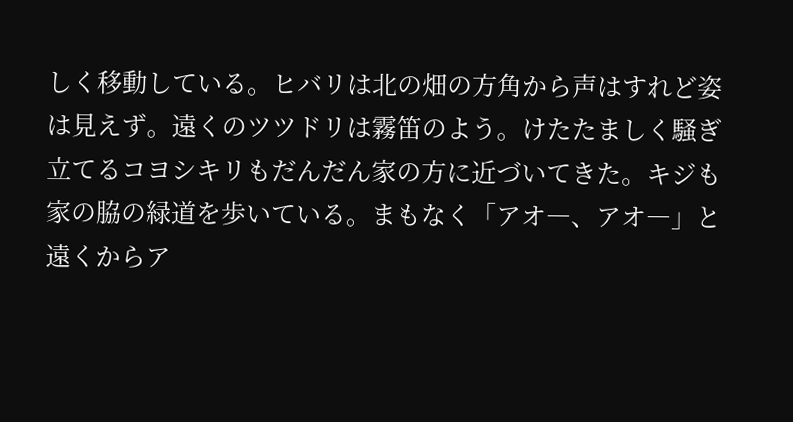しく移動している。ヒバリは北の畑の方角から声はすれど姿は見えず。遠くのツツドリは霧笛のよう。けたたましく騒ぎ立てるコヨシキリもだんだん家の方に近づいてきた。キジも家の脇の緑道を歩いている。まもなく「アオ―、アオ―」と遠くからア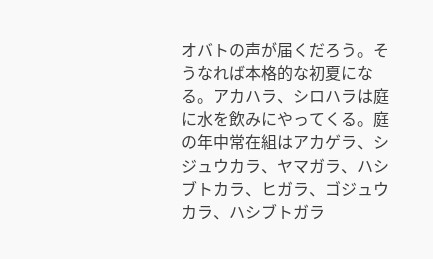オバトの声が届くだろう。そうなれば本格的な初夏になる。アカハラ、シロハラは庭に水を飲みにやってくる。庭の年中常在組はアカゲラ、シジュウカラ、ヤマガラ、ハシブトカラ、ヒガラ、ゴジュウカラ、ハシブトガラ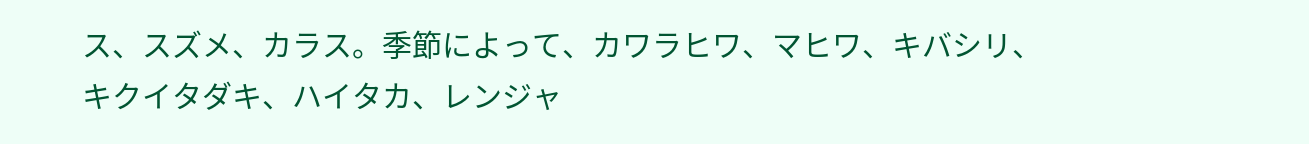ス、スズメ、カラス。季節によって、カワラヒワ、マヒワ、キバシリ、キクイタダキ、ハイタカ、レンジャ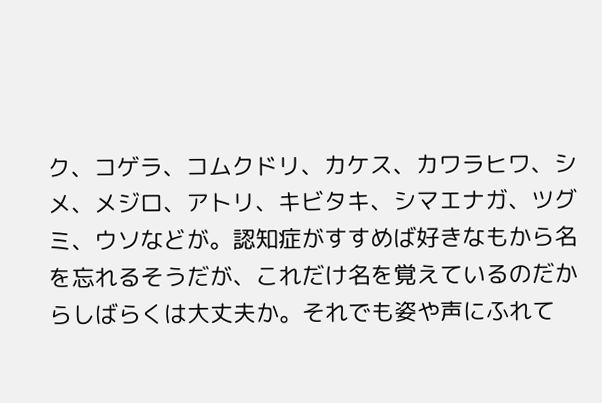ク、コゲラ、コムクドリ、カケス、カワラヒワ、シメ、メジロ、アトリ、キビタキ、シマエナガ、ツグミ、ウソなどが。認知症がすすめば好きなもから名を忘れるそうだが、これだけ名を覚えているのだからしばらくは大丈夫か。それでも姿や声にふれて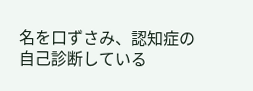名を口ずさみ、認知症の自己診断している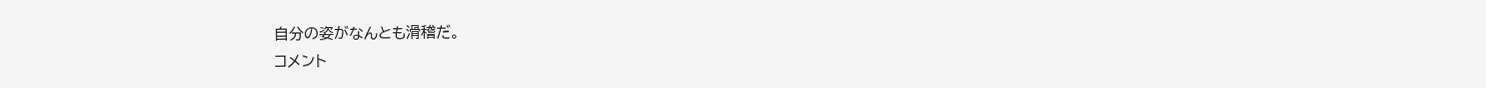自分の姿がなんとも滑稽だ。
コメント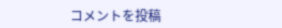コメントを投稿